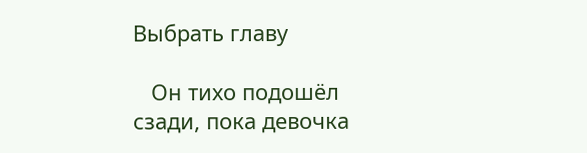Выбрать главу

   Он тихо подошёл сзади, пока девочка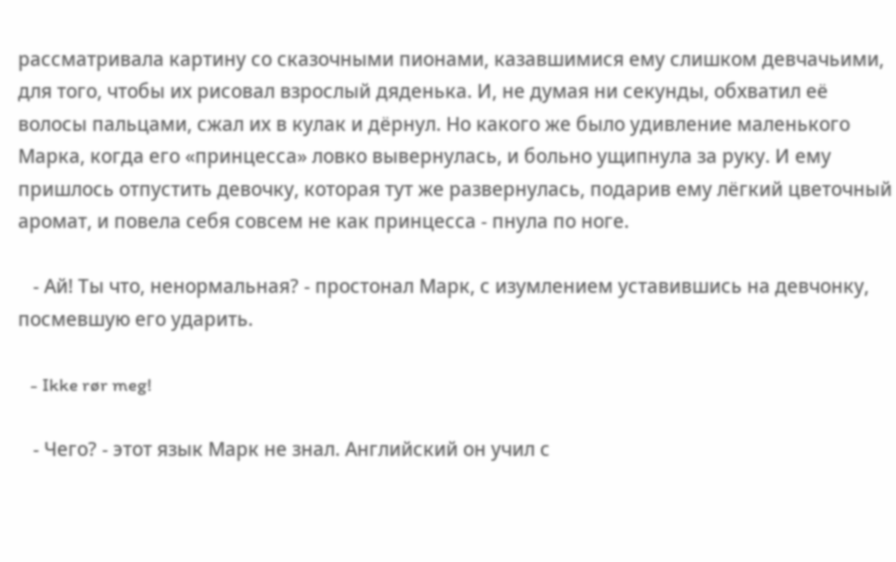рассматривала картину со сказочными пионами, казавшимися ему слишком девчачьими, для того, чтобы их рисовал взрослый дяденька. И, не думая ни секунды, обхватил её волосы пальцами, сжал их в кулак и дёрнул. Но какого же было удивление маленького Марка, когда его «принцесса» ловко вывернулась, и больно ущипнула за руку. И ему пришлось отпустить девочку, которая тут же развернулась, подарив ему лёгкий цветочный аромат, и повела себя совсем не как принцесса - пнула по ноге.

   - Ай! Ты что, ненормальная? - простонал Марк, с изумлением уставившись на девчонку, посмевшую его ударить.

   - Ikke rør meg!

   - Чего? - этот язык Марк не знал. Английский он учил с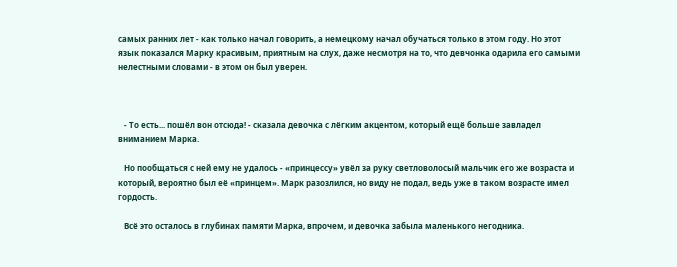самых ранних лет - как только начал говорить, а немецкому начал обучаться только в этом году. Но этот язык показался Марку красивым, приятным на слух, даже несмотря на то, что девчонка одарила его самыми нелестными словами - в этом он был уверен.



   - То есть... пошёл вон отсюда! - сказала девочка с лёгким акцентом, который ещё больше завладел вниманием Марка.

   Но пообщаться с ней ему не удалось - «принцессу» увёл за руку светловолосый мальчик его же возраста и который, вероятно был её «принцем». Марк разозлился, но виду не подал, ведь уже в таком возрасте имел гордость.

   Всё это осталось в глубинах памяти Марка, впрочем, и девочка забыла маленького негодника.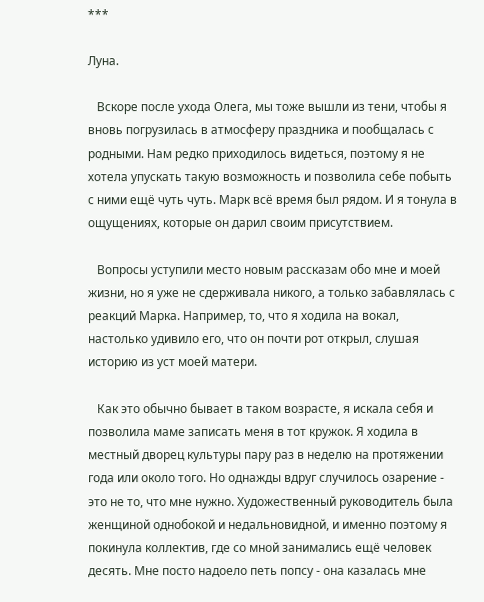***

Луна.

   Вскоре после ухода Олега, мы тоже вышли из тени, чтобы я вновь погрузилась в атмосферу праздника и пообщалась с родными. Нам редко приходилось видеться, поэтому я не хотела упускать такую возможность и позволила себе побыть с ними ещё чуть чуть. Марк всё время был рядом. И я тонула в ощущениях, которые он дарил своим присутствием.

   Вопросы уступили место новым рассказам обо мне и моей жизни, но я уже не сдерживала никого, а только забавлялась с реакций Марка. Например, то, что я ходила на вокал, настолько удивило его, что он почти рот открыл, слушая историю из уст моей матери.

   Как это обычно бывает в таком возрасте, я искала себя и позволила маме записать меня в тот кружок. Я ходила в местный дворец культуры пару раз в неделю на протяжении года или около того. Но однажды вдруг случилось озарение - это не то, что мне нужно. Художественный руководитель была женщиной однобокой и недальновидной, и именно поэтому я покинула коллектив, где со мной занимались ещё человек десять. Мне посто надоело петь попсу - она казалась мне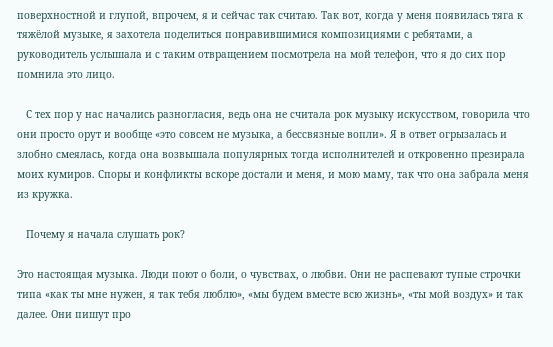поверхностной и глупой, впрочем, я и сейчас так считаю. Так вот, когда у меня появилась тяга к тяжёлой музыке, я захотела поделиться понравившимися композициями с ребятами, а руководитель услышала и с таким отвращением посмотрела на мой телефон, что я до сих пор помнила это лицо.

   С тех пор у нас начались разногласия, ведь она не считала рок музыку искусством, говорила что они просто орут и вообще «это совсем не музыка, а бессвязные вопли». Я в ответ огрызалась и злобно смеялась, когда она возвышала популярных тогда исполнителей и откровенно презирала моих кумиров. Споры и конфликты вскоре достали и меня, и мою маму, так что она забрала меня из кружка.

   Почему я начала слушать рок?

Это настоящая музыка. Люди поют о боли, о чувствах, о любви. Они не распевают тупые строчки типа «как ты мне нужен, я так тебя люблю», «мы будем вместе всю жизнь», «ты мой воздух» и так далее. Они пишут про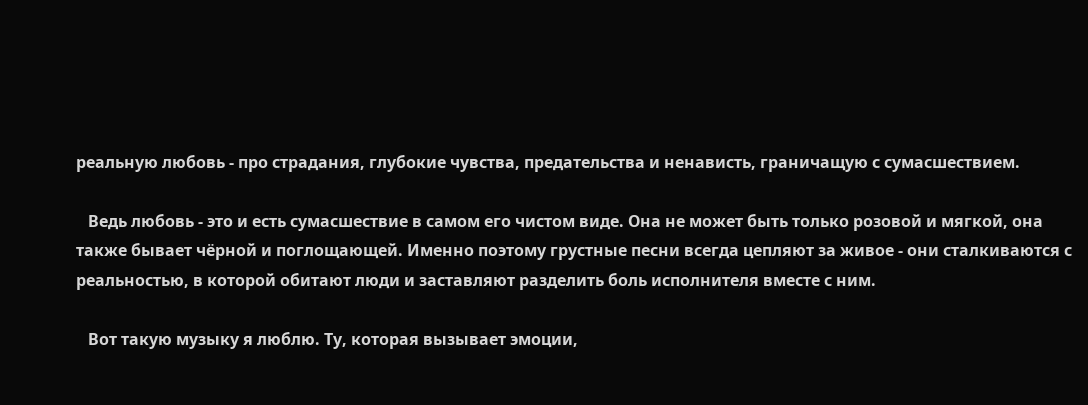реальную любовь - про страдания, глубокие чувства, предательства и ненависть, граничащую с сумасшествием.

   Ведь любовь - это и есть сумасшествие в самом его чистом виде. Она не может быть только розовой и мягкой, она также бывает чёрной и поглощающей. Именно поэтому грустные песни всегда цепляют за живое - они сталкиваются с реальностью, в которой обитают люди и заставляют разделить боль исполнителя вместе с ним.

   Вот такую музыку я люблю. Ту, которая вызывает эмоции,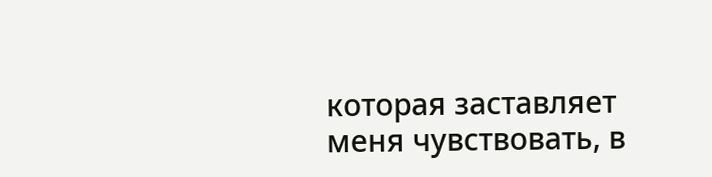которая заставляет меня чувствовать, в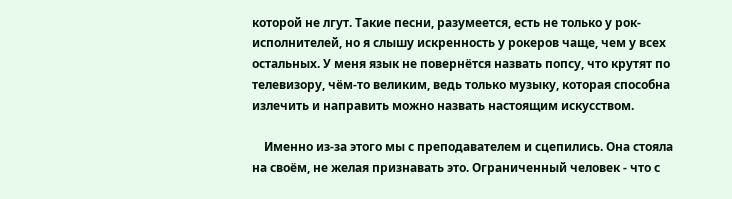которой не лгут. Такие песни, разумеется, есть не только у рок-исполнителей, но я слышу искренность у рокеров чаще, чем у всех остальных. У меня язык не повернётся назвать попсу, что крутят по телевизору, чём-то великим, ведь только музыку, которая способна излечить и направить можно назвать настоящим искусством.

    Именно из-за этого мы с преподавателем и сцепились. Она стояла на своём, не желая признавать это. Ограниченный человек - что с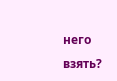него взять?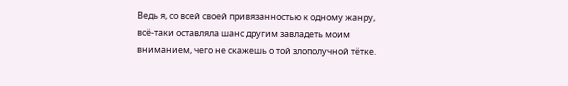Ведь я, со всей своей привязанностью к одному жанру, всё-таки оставляла шанс другим завладеть моим вниманием, чего не скажешь о той злополучной тётке.